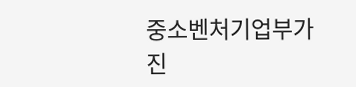중소벤처기업부가 진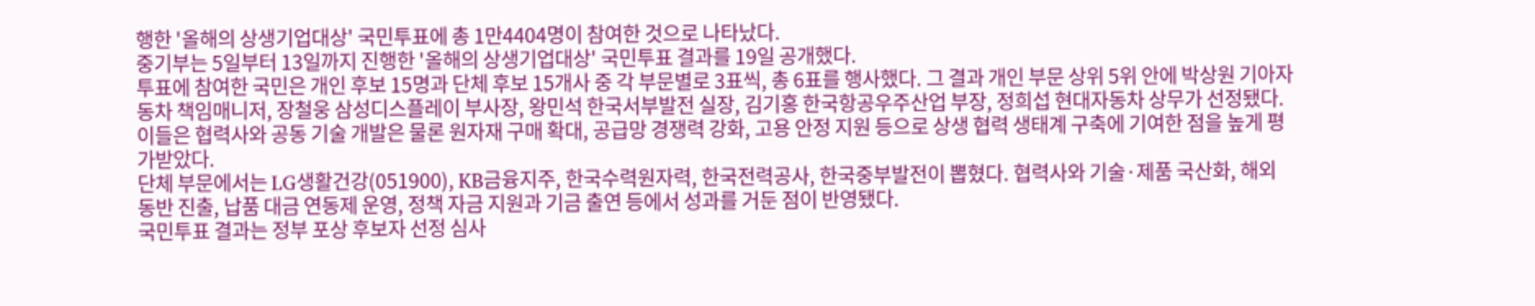행한 '올해의 상생기업대상' 국민투표에 총 1만4404명이 참여한 것으로 나타났다.
중기부는 5일부터 13일까지 진행한 '올해의 상생기업대상' 국민투표 결과를 19일 공개했다.
투표에 참여한 국민은 개인 후보 15명과 단체 후보 15개사 중 각 부문별로 3표씩, 총 6표를 행사했다. 그 결과 개인 부문 상위 5위 안에 박상원 기아자동차 책임매니저, 장철웅 삼성디스플레이 부사장, 왕민석 한국서부발전 실장, 김기홍 한국항공우주산업 부장, 정희섭 현대자동차 상무가 선정됐다.
이들은 협력사와 공동 기술 개발은 물론 원자재 구매 확대, 공급망 경쟁력 강화, 고용 안정 지원 등으로 상생 협력 생태계 구축에 기여한 점을 높게 평가받았다.
단체 부문에서는 LG생활건강(051900), KB금융지주, 한국수력원자력, 한국전력공사, 한국중부발전이 뽑혔다. 협력사와 기술·제품 국산화, 해외 동반 진출, 납품 대금 연동제 운영, 정책 자금 지원과 기금 출연 등에서 성과를 거둔 점이 반영됐다.
국민투표 결과는 정부 포상 후보자 선정 심사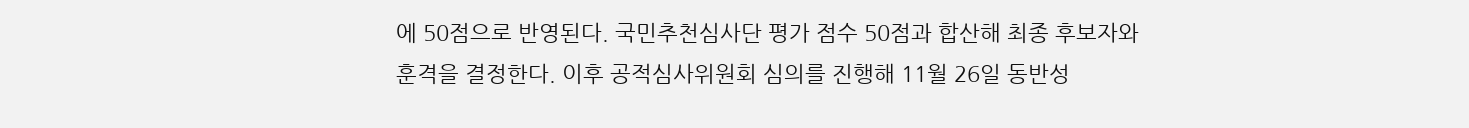에 50점으로 반영된다. 국민추천심사단 평가 점수 50점과 합산해 최종 후보자와 훈격을 결정한다. 이후 공적심사위원회 심의를 진행해 11월 26일 동반성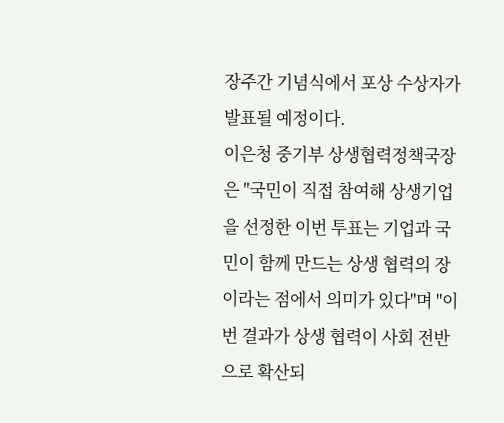장주간 기념식에서 포상 수상자가 발표될 예정이다.
이은청 중기부 상생협력정책국장은 "국민이 직접 참여해 상생기업을 선정한 이번 투표는 기업과 국민이 함께 만드는 상생 협력의 장이라는 점에서 의미가 있다"며 "이번 결과가 상생 협력이 사회 전반으로 확산되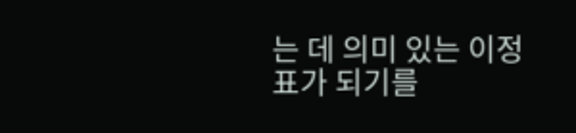는 데 의미 있는 이정표가 되기를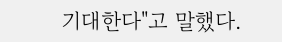기대한다"고 말했다.